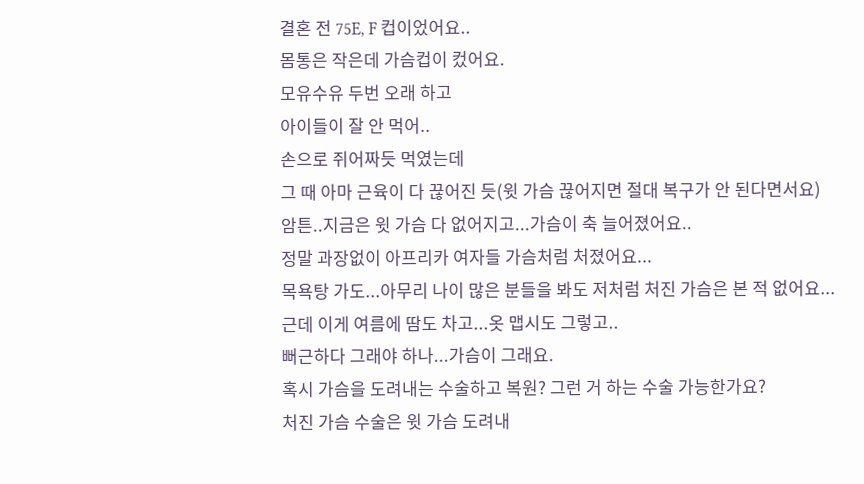결혼 전 75E, F 컵이었어요..
몸통은 작은데 가슴컵이 컸어요.
모유수유 두번 오래 하고
아이들이 잘 안 먹어..
손으로 쥐어짜듯 먹였는데
그 때 아마 근육이 다 끊어진 듯(윗 가슴 끊어지면 절대 복구가 안 된다면서요)
암튼..지금은 윗 가슴 다 없어지고...가슴이 축 늘어졌어요..
정말 과장없이 아프리카 여자들 가슴처럼 처졌어요...
목욕탕 가도...아무리 나이 많은 분들을 봐도 저처럼 처진 가슴은 본 적 없어요...
근데 이게 여름에 땀도 차고...옷 맵시도 그렇고..
뻐근하다 그래야 하나...가슴이 그래요.
혹시 가슴을 도려내는 수술하고 복원? 그런 거 하는 수술 가능한가요?
처진 가슴 수술은 윗 가슴 도려내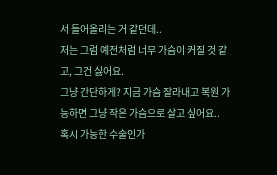서 들어올리는 거 같던데..
저는 그럼 예전처럼 너무 가슴이 커질 것 같고, 그건 싫어요.
그냥 간단하게? 지금 가슴 잘라내고 복원 가능하면 그냥 작은 가슴으로 살고 싶어요..
혹시 가능한 수술인가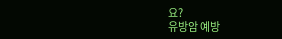요?
유방암 예방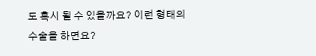도 혹시 될 수 있을까요? 이런 형태의 수술을 하면요?